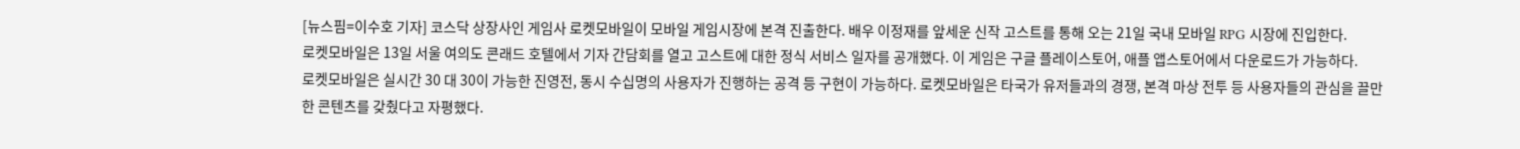[뉴스핌=이수호 기자] 코스닥 상장사인 게임사 로켓모바일이 모바일 게임시장에 본격 진출한다. 배우 이정재를 앞세운 신작 고스트를 통해 오는 21일 국내 모바일 RPG 시장에 진입한다.
로켓모바일은 13일 서울 여의도 콘래드 호텔에서 기자 간담회를 열고 고스트에 대한 정식 서비스 일자를 공개했다. 이 게임은 구글 플레이스토어, 애플 앱스토어에서 다운로드가 가능하다.
로켓모바일은 실시간 30 대 30이 가능한 진영전, 동시 수십명의 사용자가 진행하는 공격 등 구현이 가능하다. 로켓모바일은 타국가 유저들과의 경쟁, 본격 마상 전투 등 사용자들의 관심을 끌만한 콘텐츠를 갖췄다고 자평했다.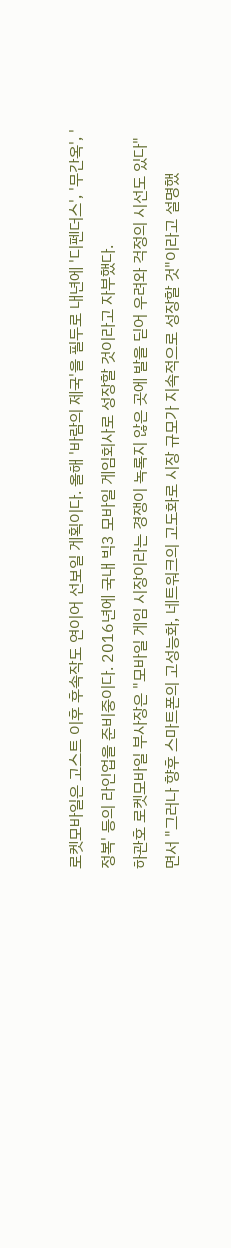로켓모바일은 고스트 이후 후속작도 연이어 선보일 게획이다. 올해 '바람의 제국'을 필두로 내년에 '디펜더스', '무간옥', '정복' 등의 라인업을 준비중이다. 2016년에 국내 빅3 모바일 게임회사로 성장할 것이라고 자부했다.
하관호 로켓모바일 부사장은 "모바일 게임 시장이라는 경쟁이 녹록지 않은 곳에 발을 딛어 우려와 걱정의 시선도 있다"면서 "그러나 향후 스마트폰의 고성능화, 네트워크의 고도화로 시장 규모가 지속적으로 성장할 것"이라고 설명했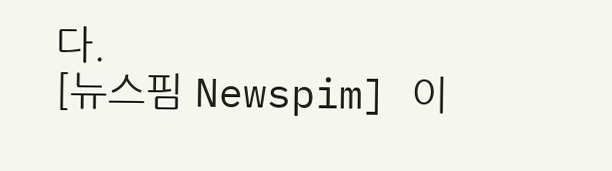다.
[뉴스핌 Newspim] 이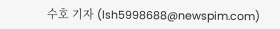수호 기자 (lsh5998688@newspim.com)